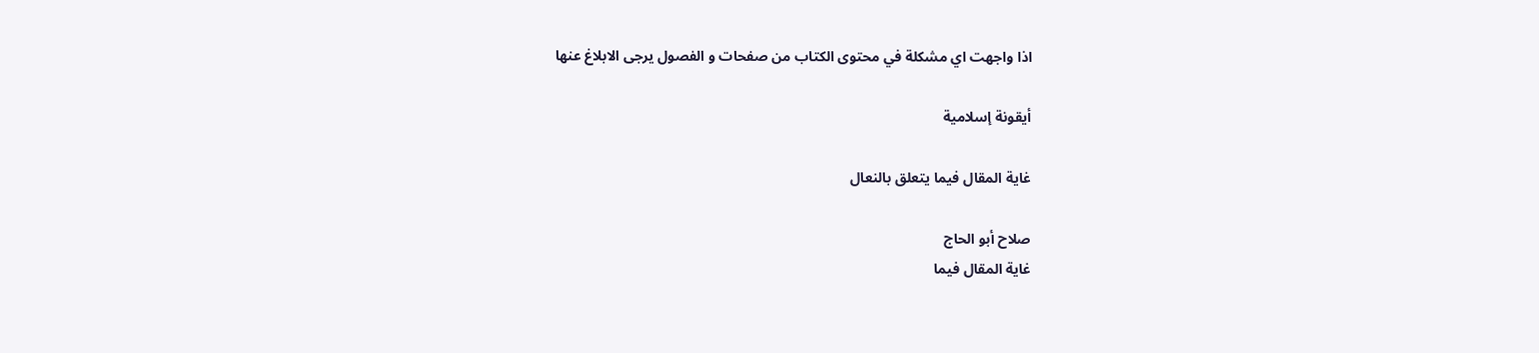اذا واجهت اي مشكلة في محتوى الكتاب من صفحات و الفصول يرجى الابلاغ عنها

أيقونة إسلامية

غاية المقال فيما يتعلق بالنعال

صلاح أبو الحاج
غاية المقال فيما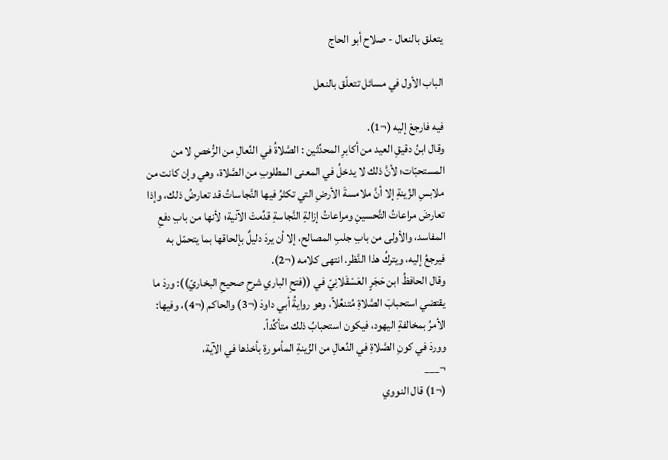يتعلق بالنعال - صلاح أبو الحاج

الباب الأول في مسائل تتعلّق بالنعل

فيه فارجعْ إليه (¬1).
وقال ابنُ دقيقِ العيد من أكابرِ المحدِّثين : الصَّلاةُ في النِّعالِ من الرُّخصِ لا من المستحبّات؛ لأنَّ ذلك لا يدخلُ في المعنى المطلوبِ من الصَّلاة، وهي وإن كانت من ملابسِ الزِّينةِ إلا أنَّ ملامسةَ الأرضِ التي تكثرُ فيها النَّجاساتُ قد تعارضُ ذلك، وإذا تعارضَ مراعاتُ التَّحسينِ ومراعاتُ إزالةِ النَّجاسةِ قدِّمتْ الآنية؛ لأنها من بابِ دفعِ المفاسد، والأولى من بابِ جلبِ المصالح، إلا أن يردَ دليلٌ بإلحاقها بما يتحمّل به فيرجعُ إليه، ويتركُ هذا النَّظر. انتهى كلامه (¬2).
وقال الحافظُ ابن حَجَرٍ العَسْقَلانِيّ في ((فتحِ الباري شرحِ صحيحِ البخاريّ)): وردَ ما يقتضي استحبابَ الصَّلاةِ مُتنعِّلاً، وهو روايةُ أبي داودَ (¬3) والحاكم (¬4)، وفيها: الأمرُ بمخالفةِ اليهود، فيكون استحبابُ ذلك متأكِّداً.
ووردَ في كونِ الصَّلاةِ في النِّعالِ من الزِّينةِ المأمورةِ بأخذها في الآية،
¬___
(¬1) قال النووي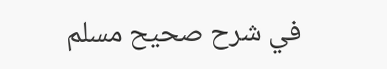في شرح صحيح مسلم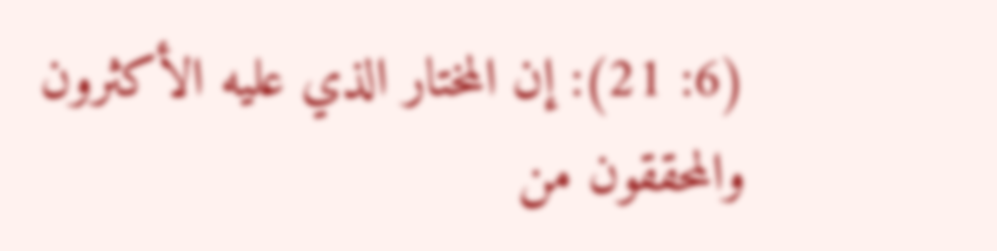(6: 21): إن المختار الذي عليه الأكثرون والمحققون من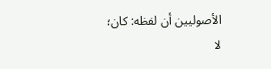الأصوليين أن لفظه: كان؛ لا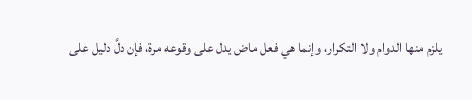يلزم منها الدوام ولا التكرار، وإنما هي فعل ماض يدل على وقوعه مرة، فإن دلَّ دليل على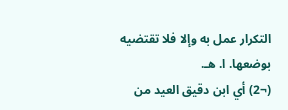التكرار عمل به وإلا فلا تقتضيه بوضعها. ا. هـ.
(¬2) أي ابن دقيق العيد من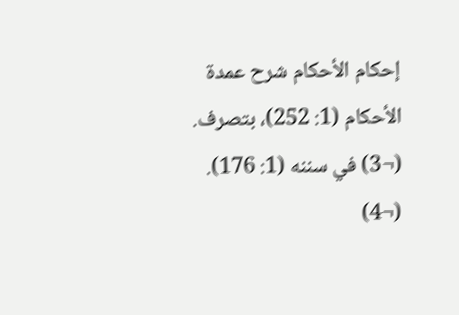إحكام الأحكام شرح عمدة الأحكام (1: 252)، بتصرف.
(¬3) في سننه (1: 176).
(¬4)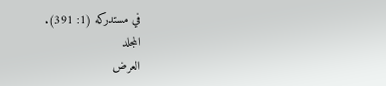في مستدركه (1: 391).
المجلد
العرض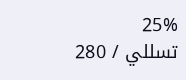25%
تسللي / 280